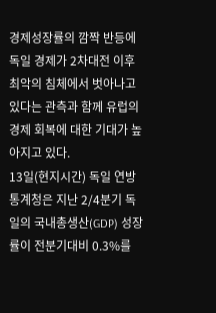경제성장률의 깜짝 반등에 독일 경제가 2차대전 이후 최악의 침체에서 벗아나고 있다는 관측과 함께 유럽의 경제 회복에 대한 기대가 높아지고 있다.
13일(현지시간) 독일 연방통계청은 지난 2/4분기 독일의 국내총생산(GDP) 성장률이 전분기대비 0.3%를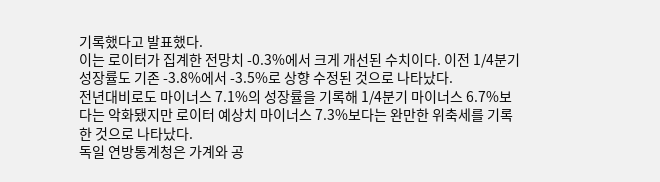기록했다고 발표했다.
이는 로이터가 집계한 전망치 -0.3%에서 크게 개선된 수치이다. 이전 1/4분기 성장률도 기존 -3.8%에서 -3.5%로 상향 수정된 것으로 나타났다.
전년대비로도 마이너스 7.1%의 성장률을 기록해 1/4분기 마이너스 6.7%보다는 악화됐지만 로이터 예상치 마이너스 7.3%보다는 완만한 위축세를 기록한 것으로 나타났다.
독일 연방통계청은 가계와 공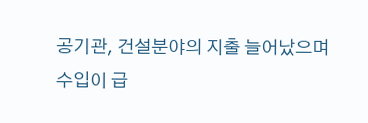공기관, 건설분야의 지출 늘어났으며 수입이 급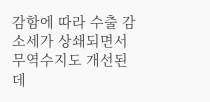감함에 따라 수출 감소세가 상쇄되면서 무역수지도 개선된 데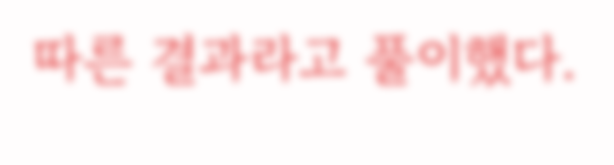따른 결과라고 풀이했다.